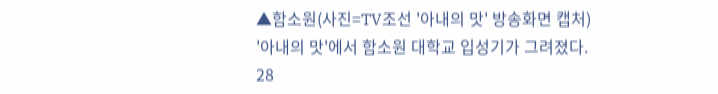▲함소원(사진=TV조선 '아내의 맛' 방송화면 캡처)
'아내의 맛'에서 함소원 대학교 입성기가 그려졌다.
28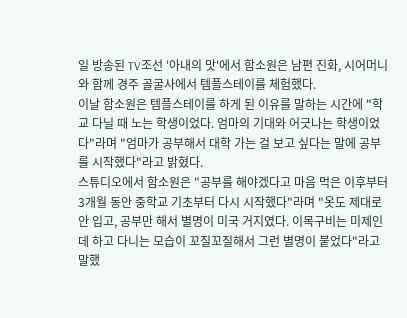일 방송된 TV조선 '아내의 맛'에서 함소원은 남편 진화, 시어머니와 함께 경주 골굴사에서 템플스테이를 체험했다.
이날 함소원은 템플스테이를 하게 된 이유를 말하는 시간에 "학교 다닐 때 노는 학생이었다. 엄마의 기대와 어긋나는 학생이었다"라며 "엄마가 공부해서 대학 가는 걸 보고 싶다는 말에 공부를 시작했다"라고 밝혔다.
스튜디오에서 함소원은 "공부를 해야겠다고 마음 먹은 이후부터 3개월 동안 중학교 기초부터 다시 시작했다"라며 "옷도 제대로 안 입고, 공부만 해서 별명이 미국 거지였다. 이목구비는 미제인데 하고 다니는 모습이 꼬질꼬질해서 그런 별명이 붙었다"라고 말했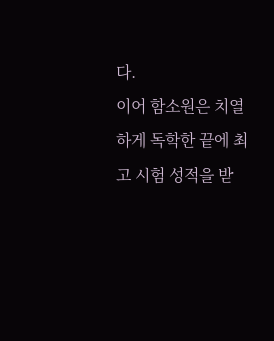다.
이어 함소원은 치열하게 독학한 끝에 최고 시험 성적을 받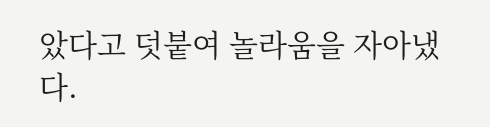았다고 덧붙여 놀라움을 자아냈다.